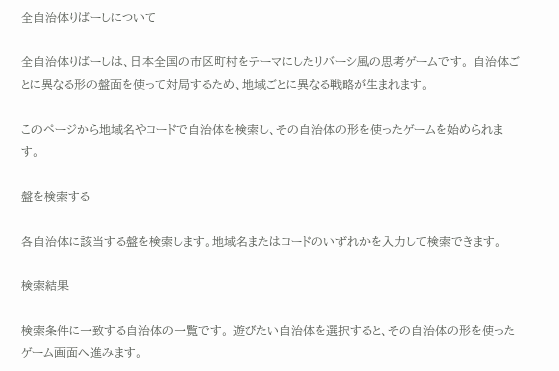全自治体りばーしについて

全自治体りばーしは、日本全国の市区町村をテーマにしたリバーシ風の思考ゲームです。 自治体ごとに異なる形の盤面を使って対局するため、地域ごとに異なる戦略が生まれます。

このページから地域名やコードで自治体を検索し、その自治体の形を使ったゲームを始められます。

盤を検索する

各自治体に該当する盤を検索します。地域名またはコードのいずれかを入力して検索できます。

検索結果

検索条件に一致する自治体の一覧です。 遊びたい自治体を選択すると、その自治体の形を使ったゲーム画面へ進みます。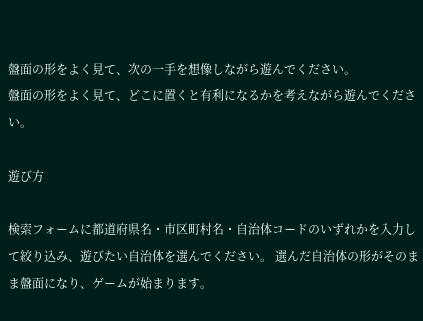盤面の形をよく見て、次の一手を想像しながら遊んでください。
盤面の形をよく見て、どこに置くと有利になるかを考えながら遊んでください。

遊び方

検索フォームに都道府県名・市区町村名・自治体コードのいずれかを入力して絞り込み、遊びたい自治体を選んでください。 選んだ自治体の形がそのまま盤面になり、ゲームが始まります。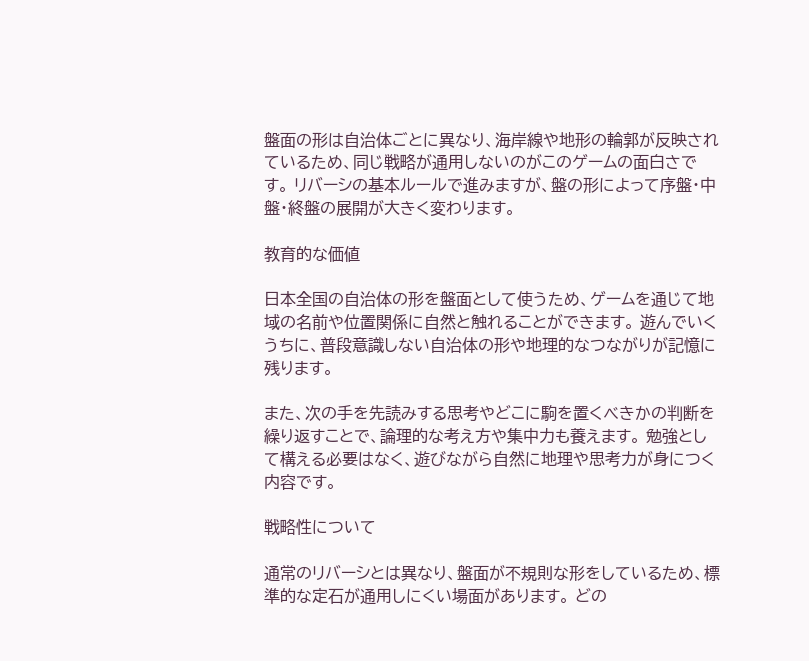盤面の形は自治体ごとに異なり、海岸線や地形の輪郭が反映されているため、同じ戦略が通用しないのがこのゲームの面白さです。 リバーシの基本ルールで進みますが、盤の形によって序盤・中盤・終盤の展開が大きく変わります。

教育的な価値

日本全国の自治体の形を盤面として使うため、ゲームを通じて地域の名前や位置関係に自然と触れることができます。 遊んでいくうちに、普段意識しない自治体の形や地理的なつながりが記憶に残ります。

また、次の手を先読みする思考やどこに駒を置くべきかの判断を繰り返すことで、論理的な考え方や集中力も養えます。 勉強として構える必要はなく、遊びながら自然に地理や思考力が身につく内容です。

戦略性について

通常のリバーシとは異なり、盤面が不規則な形をしているため、標準的な定石が通用しにくい場面があります。 どの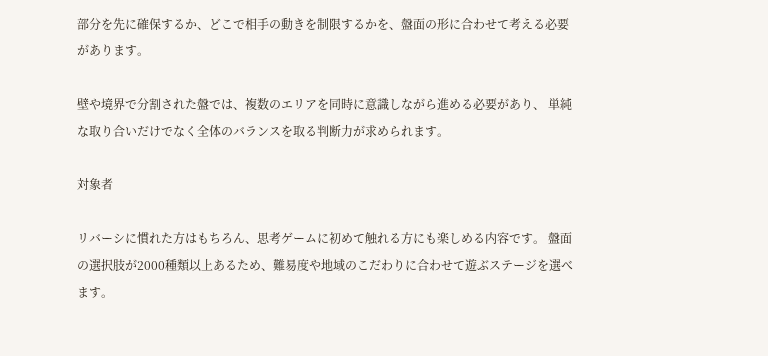部分を先に確保するか、どこで相手の動きを制限するかを、盤面の形に合わせて考える必要があります。

壁や境界で分割された盤では、複数のエリアを同時に意識しながら進める必要があり、 単純な取り合いだけでなく全体のバランスを取る判断力が求められます。

対象者

リバーシに慣れた方はもちろん、思考ゲームに初めて触れる方にも楽しめる内容です。 盤面の選択肢が2000種類以上あるため、難易度や地域のこだわりに合わせて遊ぶステージを選べます。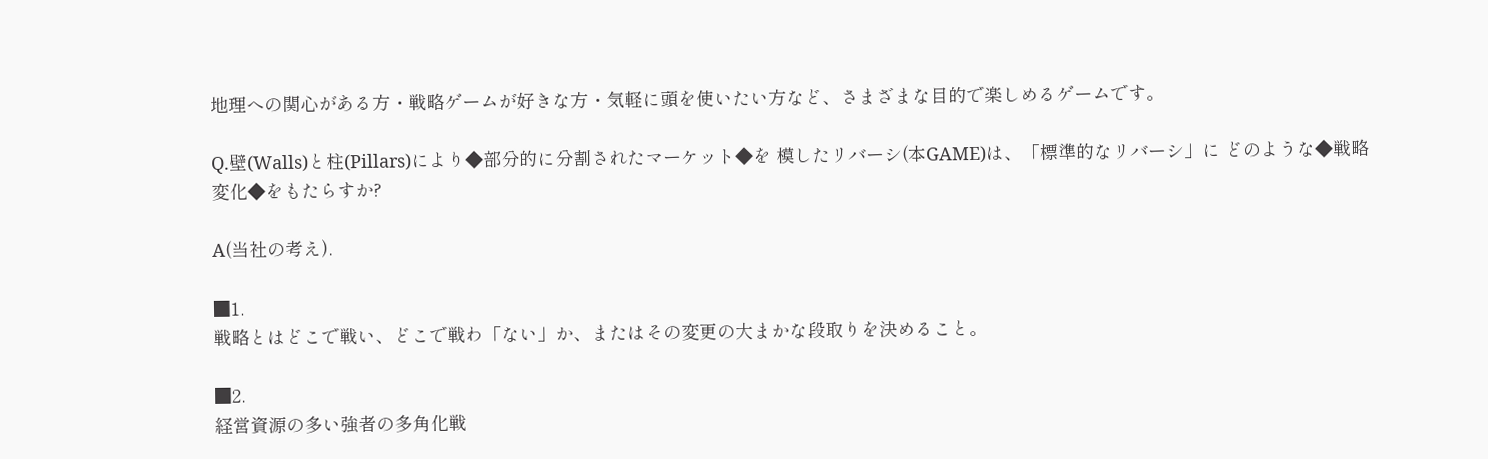地理への関心がある方・戦略ゲームが好きな方・気軽に頭を使いたい方など、さまざまな目的で楽しめるゲームです。

Q.壁(Walls)と柱(Pillars)により◆部分的に分割されたマーケット◆を 模したリバーシ(本GAME)は、「標準的なリバーシ」に どのような◆戦略変化◆をもたらすか?

A(当社の考え).

■1.
戦略とはどこで戦い、どこで戦わ「ない」か、またはその変更の大まかな段取りを決めること。

■2.
経営資源の多い強者の多角化戦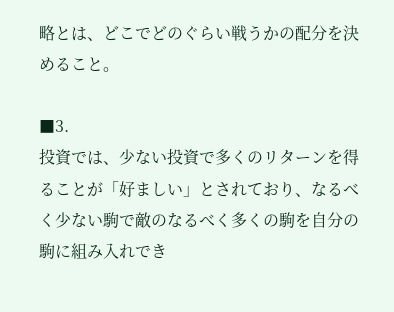略とは、どこでどのぐらい戦うかの配分を決めること。

■3.
投資では、少ない投資で多くのリターンを得ることが「好ましい」とされており、なるべく少ない駒で敵のなるべく多くの駒を自分の駒に組み入れでき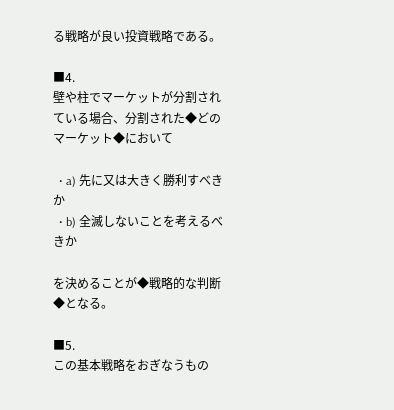る戦略が良い投資戦略である。

■4.
壁や柱でマーケットが分割されている場合、分割された◆どのマーケット◆において

  • a) 先に又は大きく勝利すべきか
  • b) 全滅しないことを考えるべきか

を決めることが◆戦略的な判断◆となる。

■5.
この基本戦略をおぎなうもの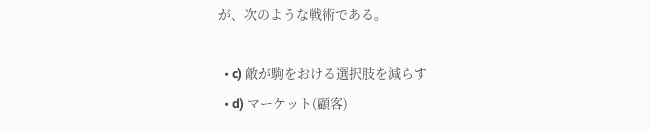が、次のような戦術である。

  • c) 敵が駒をおける選択肢を減らす
  • d) マーケット(顧客)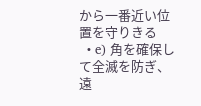から一番近い位置を守りきる
  • e) 角を確保して全滅を防ぎ、遠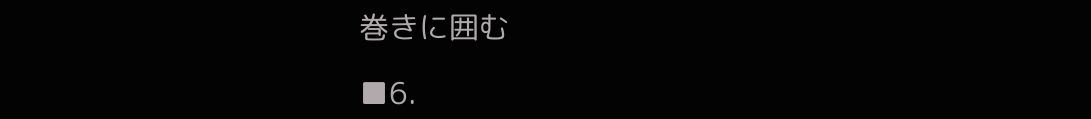巻きに囲む

■6.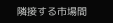隣接する市場間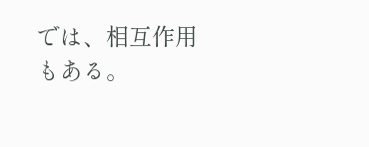では、相互作用もある。